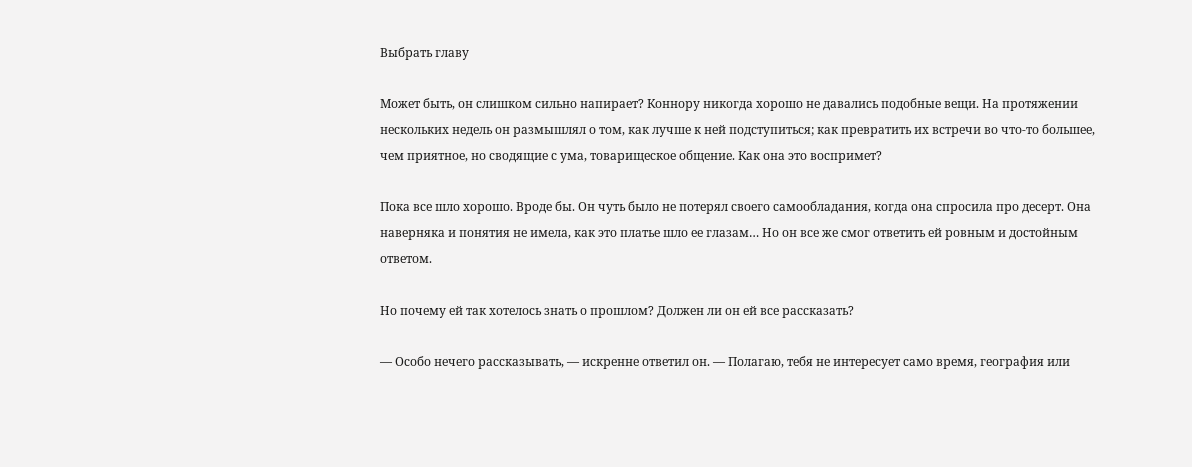Выбрать главу

Может быть, он слишком сильно напирает? Коннору никогда хорошо не давались подобные вещи. На протяжении нескольких недель он размышлял о том, как лучше к ней подступиться; как превратить их встречи во что-то большее, чем приятное, но сводящие с ума, товарищеское общение. Как она это воспримет?

Пока все шло хорошо. Вроде бы. Он чуть было не потерял своего самообладания, когда она спросила про десерт. Она наверняка и понятия не имела, как это платье шло ее глазам… Но он все же смог ответить ей ровным и достойным ответом.

Но почему ей так хотелось знать о прошлом? Должен ли он ей все рассказать?

— Особо нечего рассказывать, — искренне ответил он. — Полагаю, тебя не интересует само время, география или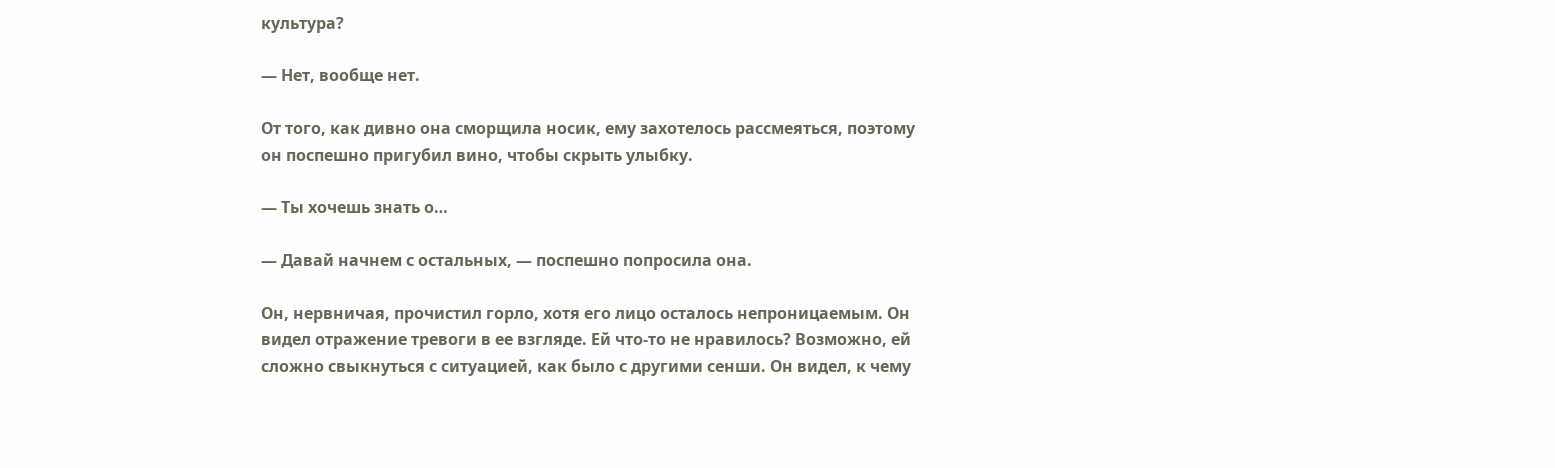культура?

— Нет, вообще нет.

От того, как дивно она сморщила носик, ему захотелось рассмеяться, поэтому он поспешно пригубил вино, чтобы скрыть улыбку.

— Ты хочешь знать о…

— Давай начнем с остальных, — поспешно попросила она.

Он, нервничая, прочистил горло, хотя его лицо осталось непроницаемым. Он видел отражение тревоги в ее взгляде. Ей что-то не нравилось? Возможно, ей сложно свыкнуться с ситуацией, как было с другими сенши. Он видел, к чему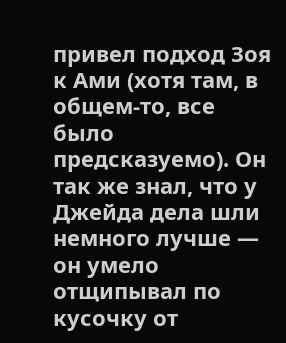привел подход Зоя к Ами (хотя там, в общем-то, все было предсказуемо). Он так же знал, что у Джейда дела шли немного лучше — он умело отщипывал по кусочку от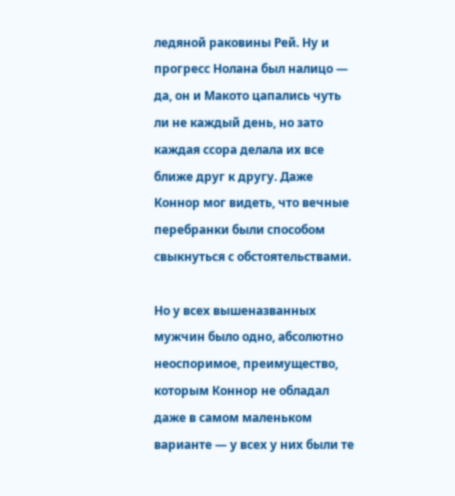ледяной раковины Рей. Ну и прогресс Нолана был налицо — да, он и Макото цапались чуть ли не каждый день, но зато каждая ссора делала их все ближе друг к другу. Даже Коннор мог видеть, что вечные перебранки были способом свыкнуться с обстоятельствами.

Но у всех вышеназванных мужчин было одно, абсолютно неоспоримое, преимущество, которым Коннор не обладал даже в самом маленьком варианте — у всех у них были те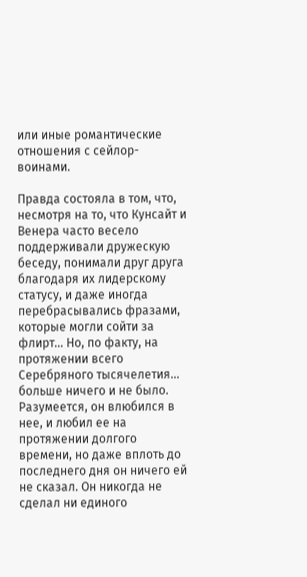или иные романтические отношения с сейлор-воинами.

Правда состояла в том, что, несмотря на то, что Кунсайт и Венера часто весело поддерживали дружескую беседу, понимали друг друга благодаря их лидерскому статусу, и даже иногда перебрасывались фразами, которые могли сойти за флирт… Но, по факту, на протяжении всего Серебряного тысячелетия… больше ничего и не было. Разумеется, он влюбился в нее, и любил ее на протяжении долгого времени, но даже вплоть до последнего дня он ничего ей не сказал. Он никогда не сделал ни единого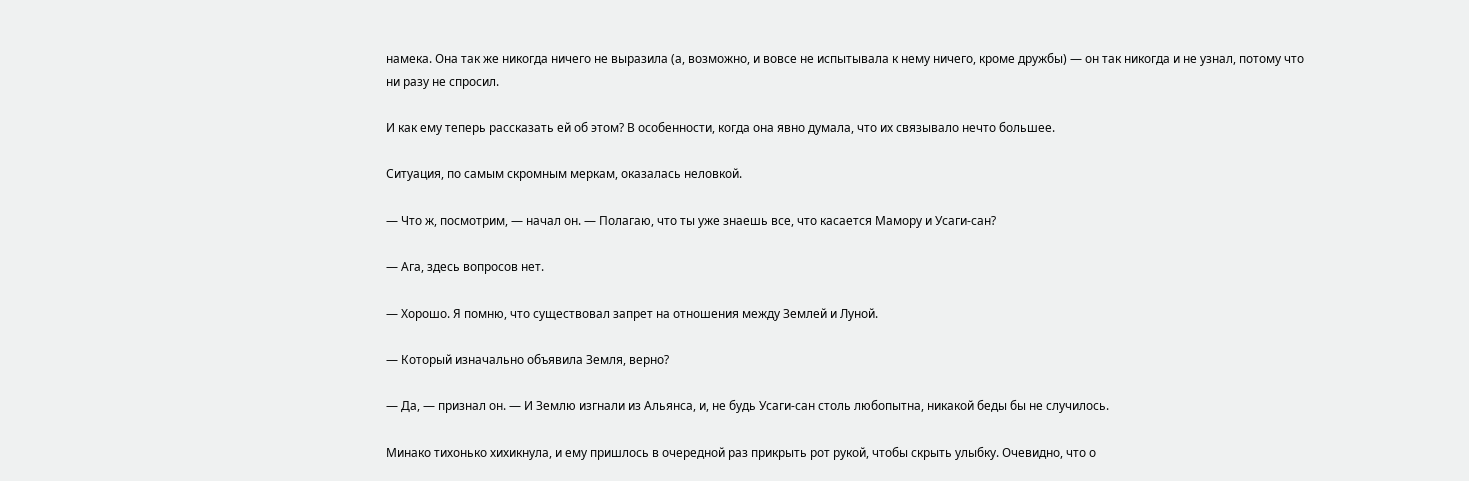намека. Она так же никогда ничего не выразила (а, возможно, и вовсе не испытывала к нему ничего, кроме дружбы) — он так никогда и не узнал, потому что ни разу не спросил.

И как ему теперь рассказать ей об этом? В особенности, когда она явно думала, что их связывало нечто большее.

Ситуация, по самым скромным меркам, оказалась неловкой.

— Что ж, посмотрим, — начал он. — Полагаю, что ты уже знаешь все, что касается Мамору и Усаги-сан?

— Ага, здесь вопросов нет.

— Хорошо. Я помню, что существовал запрет на отношения между Землей и Луной.

— Который изначально объявила Земля, верно?

— Да, — признал он. — И Землю изгнали из Альянса, и, не будь Усаги-сан столь любопытна, никакой беды бы не случилось.

Минако тихонько хихикнула, и ему пришлось в очередной раз прикрыть рот рукой, чтобы скрыть улыбку. Очевидно, что о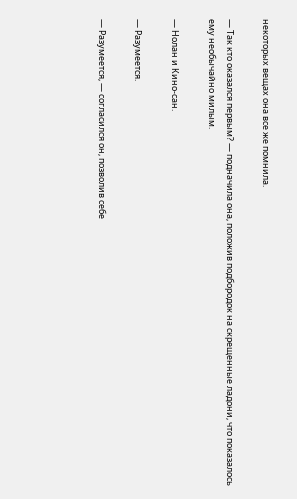некоторых вещах она все же помнила.

— Так кто оказался первым? — подначила она, положив подбородок на скрещенные ладони, что показалось ему необычайно милым.

— Нолан и Кино-сан.

— Разумеется.

— Разумеется, — согласился он, позволив себе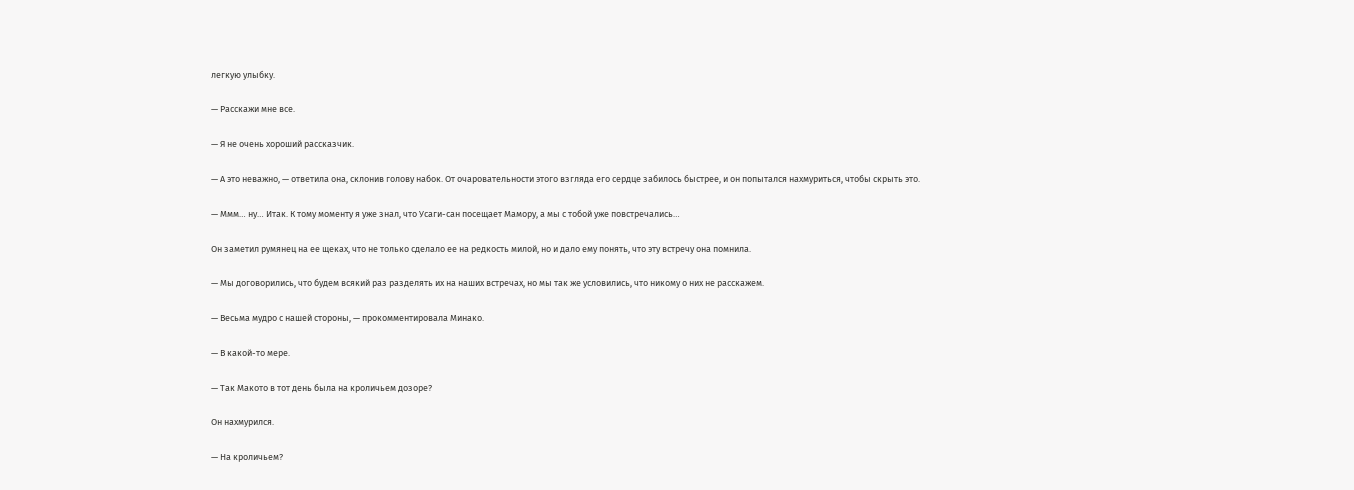легкую улыбку.

— Расскажи мне все.

— Я не очень хороший рассказчик.

— А это неважно, — ответила она, склонив голову набок. От очаровательности этого взгляда его сердце забилось быстрее, и он попытался нахмуриться, чтобы скрыть это.

— Ммм… ну… Итак. К тому моменту я уже знал, что Усаги-сан посещает Мамору, а мы с тобой уже повстречались…

Он заметил румянец на ее щеках, что не только сделало ее на редкость милой, но и дало ему понять, что эту встречу она помнила.

— Мы договорились, что будем всякий раз разделять их на наших встречах, но мы так же условились, что никому о них не расскажем.

— Весьма мудро с нашей стороны, — прокомментировала Минако.

— В какой-то мере.

— Так Макото в тот день была на кроличьем дозоре?

Он нахмурился.

— На кроличьем?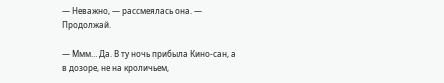— Неважно, — рассмеялась она. — Продолжай.

— Ммм… Да. В ту ночь прибыла Кино-сан, а в дозоре, не на кроличьем,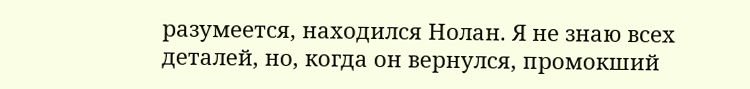разумеется, находился Нолан. Я не знаю всех деталей, но, когда он вернулся, промокший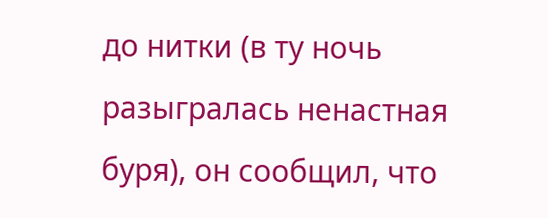до нитки (в ту ночь разыгралась ненастная буря), он сообщил, что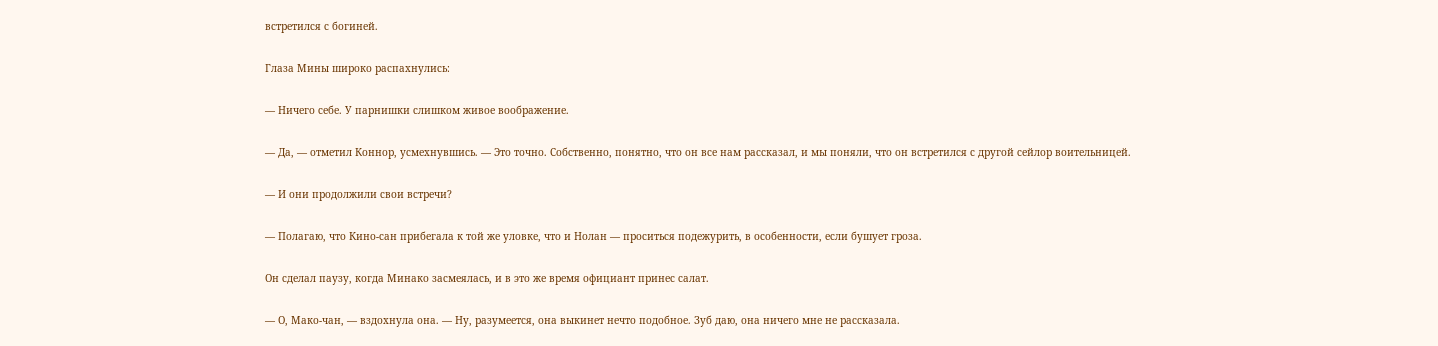встретился с богиней.

Глаза Мины широко распахнулись:

— Ничего себе. У парнишки слишком живое воображение.

— Да, — отметил Коннор, усмехнувшись. — Это точно. Собственно, понятно, что он все нам рассказал, и мы поняли, что он встретился с другой сейлор воительницей.

— И они продолжили свои встречи?

— Полагаю, что Кино-сан прибегала к той же уловке, что и Нолан — проситься подежурить, в особенности, если бушует гроза.

Он сделал паузу, когда Минако засмеялась, и в это же время официант принес салат.

— О, Мако-чан, — вздохнула она. — Ну, разумеется, она выкинет нечто подобное. Зуб даю, она ничего мне не рассказала.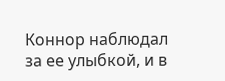Коннор наблюдал за ее улыбкой, и в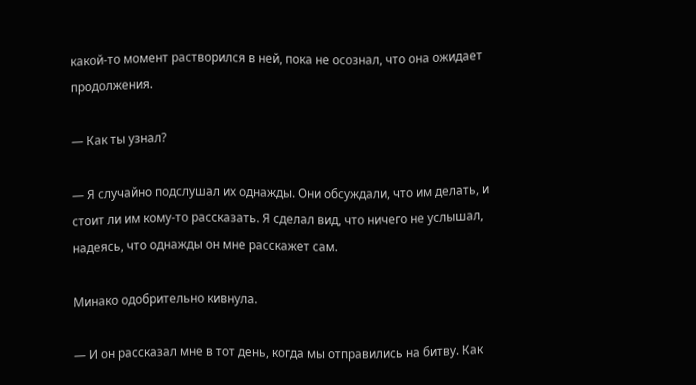какой-то момент растворился в ней, пока не осознал, что она ожидает продолжения.

— Как ты узнал?

— Я случайно подслушал их однажды. Они обсуждали, что им делать, и стоит ли им кому-то рассказать. Я сделал вид, что ничего не услышал, надеясь, что однажды он мне расскажет сам.

Минако одобрительно кивнула.

— И он рассказал мне в тот день, когда мы отправились на битву. Как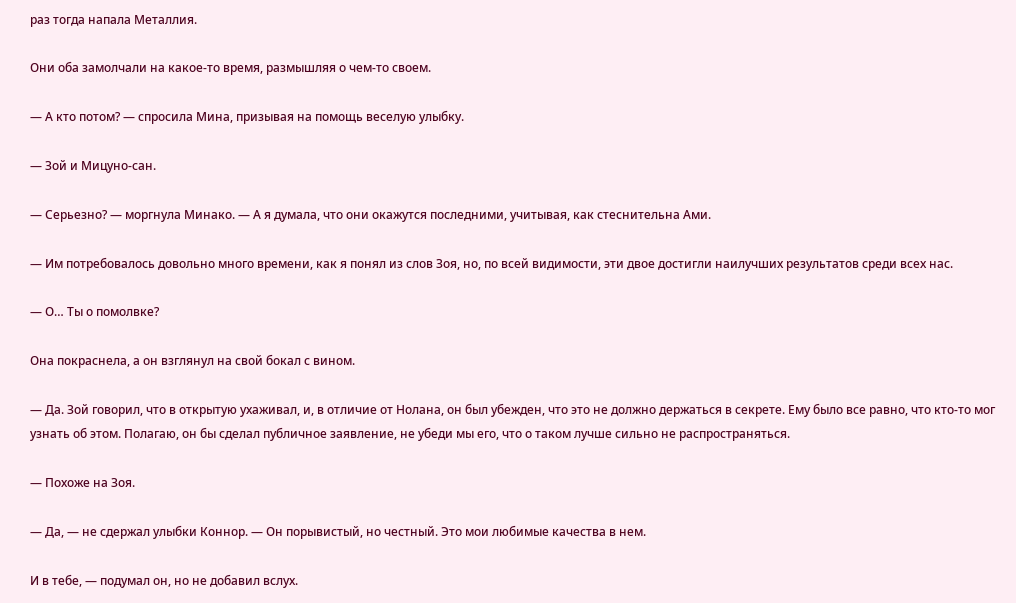раз тогда напала Металлия.

Они оба замолчали на какое-то время, размышляя о чем-то своем.

— А кто потом? — спросила Мина, призывая на помощь веселую улыбку.

— Зой и Мицуно-сан.

— Серьезно? — моргнула Минако. — А я думала, что они окажутся последними, учитывая, как стеснительна Ами.

— Им потребовалось довольно много времени, как я понял из слов Зоя, но, по всей видимости, эти двое достигли наилучших результатов среди всех нас.

— О… Ты о помолвке?

Она покраснела, а он взглянул на свой бокал с вином.

— Да. Зой говорил, что в открытую ухаживал, и, в отличие от Нолана, он был убежден, что это не должно держаться в секрете. Ему было все равно, что кто-то мог узнать об этом. Полагаю, он бы сделал публичное заявление, не убеди мы его, что о таком лучше сильно не распространяться.

— Похоже на Зоя.

— Да, — не сдержал улыбки Коннор. — Он порывистый, но честный. Это мои любимые качества в нем.

И в тебе, — подумал он, но не добавил вслух.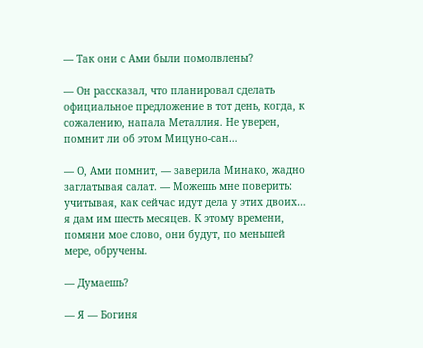— Так они с Ами были помолвлены?

— Он рассказал, что планировал сделать официальное предложение в тот день, когда, к сожалению, напала Металлия. Не уверен, помнит ли об этом Мицуно-сан…

— О, Ами помнит, — заверила Минако, жадно заглатывая салат. — Можешь мне поверить: учитывая, как сейчас идут дела у этих двоих… я дам им шесть месяцев. К этому времени, помяни мое слово, они будут, по меньшей мере, обручены.

— Думаешь?

— Я — Богиня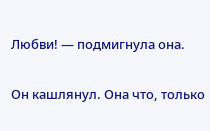Любви! — подмигнула она.

Он кашлянул. Она что, только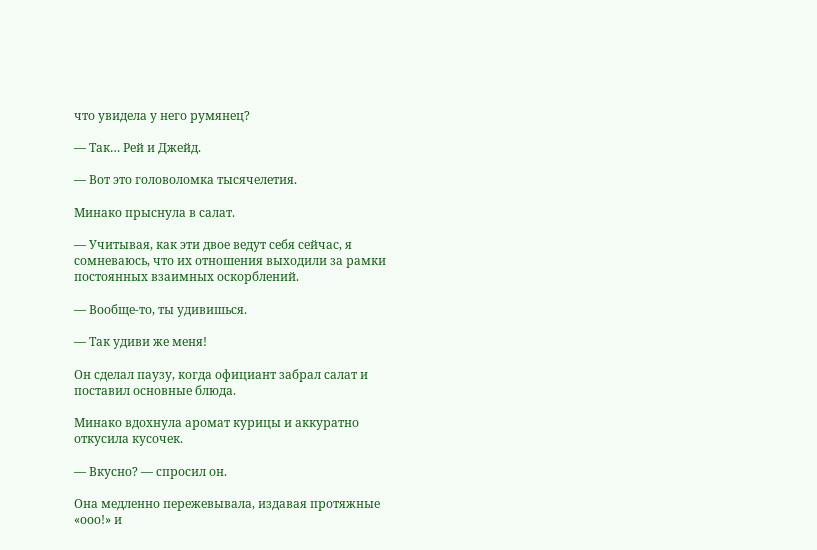что увидела у него румянец?

— Так… Рей и Джейд.

— Вот это головоломка тысячелетия.

Минако прыснула в салат.

— Учитывая, как эти двое ведут себя сейчас, я сомневаюсь, что их отношения выходили за рамки постоянных взаимных оскорблений.

— Вообще-то, ты удивишься.

— Так удиви же меня!

Он сделал паузу, когда официант забрал салат и поставил основные блюда.

Минако вдохнула аромат курицы и аккуратно откусила кусочек.

— Вкусно? — спросил он.

Она медленно пережевывала, издавая протяжные «ооо!» и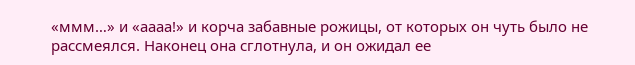«ммм…» и «аааа!» и корча забавные рожицы, от которых он чуть было не рассмеялся. Наконец она сглотнула, и он ожидал ее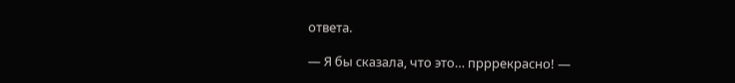ответа.

— Я бы сказала, что это… прррекрасно! —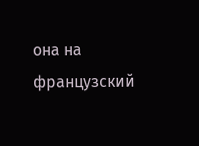она на французский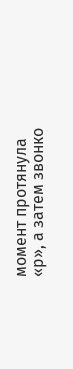момент протянула «р», а затем звонко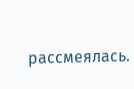рассмеялась.